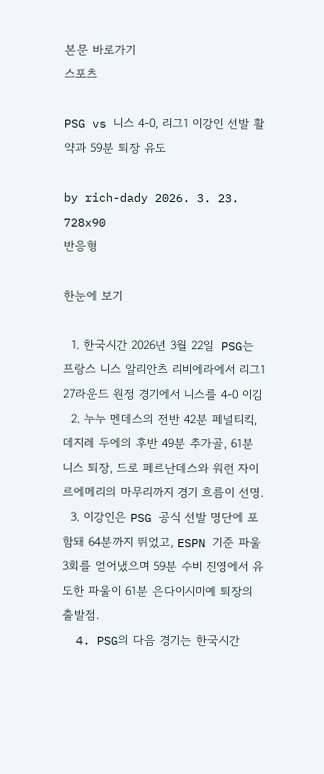본문 바로가기
스포츠

PSG vs 니스 4-0, 리그1 이강인 선발 활약과 59분 퇴장 유도

by rich-dady 2026. 3. 23.
728x90
반응형

한눈에 보기

  1. 한국시간 2026년 3월 22일  PSG는 프랑스 니스 알리안츠 리비에라에서 리그1 27라운드 원정 경기에서 니스를 4-0 이김
  2. 누누 멘데스의 전반 42분 페널티킥, 데지레 두에의 후반 49분 추가골, 61분 니스 퇴장, 드로 페르난데스와 워런 자이르에메리의 마무리까지 경기 흐름이 선명.
  3. 이강인은 PSG 공식 선발 명단에 포함돼 64분까지 뛰었고, ESPN 기준 파울 3회를 얻어냈으며 59분 수비 진영에서 유도한 파울이 61분 은다이시미예 퇴장의 출발점.
  4. PSG의 다음 경기는 한국시간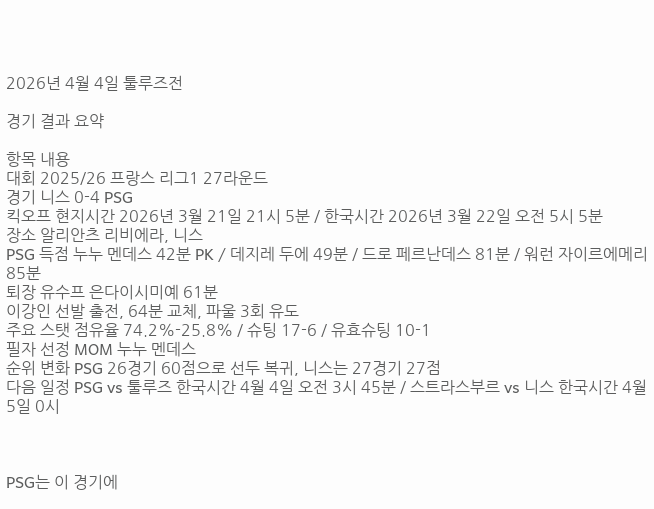2026년 4월 4일 툴루즈전

경기 결과 요약

항목 내용
대회 2025/26 프랑스 리그1 27라운드
경기 니스 0-4 PSG
킥오프 현지시간 2026년 3월 21일 21시 5분 / 한국시간 2026년 3월 22일 오전 5시 5분
장소 알리안츠 리비에라, 니스
PSG 득점 누누 멘데스 42분 PK / 데지레 두에 49분 / 드로 페르난데스 81분 / 워런 자이르에메리 85분
퇴장 유수프 은다이시미예 61분
이강인 선발 출전, 64분 교체, 파울 3회 유도
주요 스탯 점유율 74.2%-25.8% / 슈팅 17-6 / 유효슈팅 10-1
필자 선정 MOM 누누 멘데스
순위 변화 PSG 26경기 60점으로 선두 복귀, 니스는 27경기 27점
다음 일정 PSG vs 툴루즈 한국시간 4월 4일 오전 3시 45분 / 스트라스부르 vs 니스 한국시간 4월 5일 0시



PSG는 이 경기에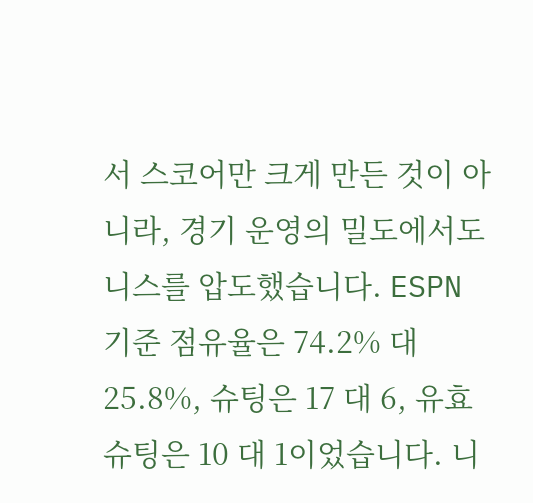서 스코어만 크게 만든 것이 아니라, 경기 운영의 밀도에서도 니스를 압도했습니다. ESPN 기준 점유율은 74.2% 대 25.8%, 슈팅은 17 대 6, 유효슈팅은 10 대 1이었습니다. 니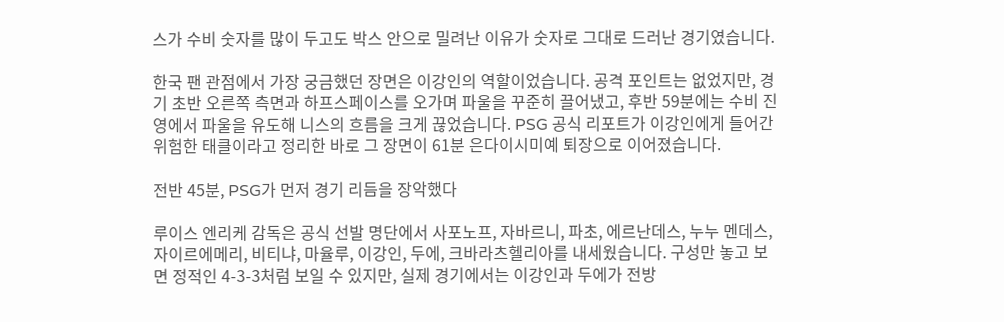스가 수비 숫자를 많이 두고도 박스 안으로 밀려난 이유가 숫자로 그대로 드러난 경기였습니다.

한국 팬 관점에서 가장 궁금했던 장면은 이강인의 역할이었습니다. 공격 포인트는 없었지만, 경기 초반 오른쪽 측면과 하프스페이스를 오가며 파울을 꾸준히 끌어냈고, 후반 59분에는 수비 진영에서 파울을 유도해 니스의 흐름을 크게 끊었습니다. PSG 공식 리포트가 이강인에게 들어간 위험한 태클이라고 정리한 바로 그 장면이 61분 은다이시미예 퇴장으로 이어졌습니다.

전반 45분, PSG가 먼저 경기 리듬을 장악했다

루이스 엔리케 감독은 공식 선발 명단에서 사포노프, 자바르니, 파초, 에르난데스, 누누 멘데스, 자이르에메리, 비티냐, 마율루, 이강인, 두에, 크바라츠헬리아를 내세웠습니다. 구성만 놓고 보면 정적인 4-3-3처럼 보일 수 있지만, 실제 경기에서는 이강인과 두에가 전방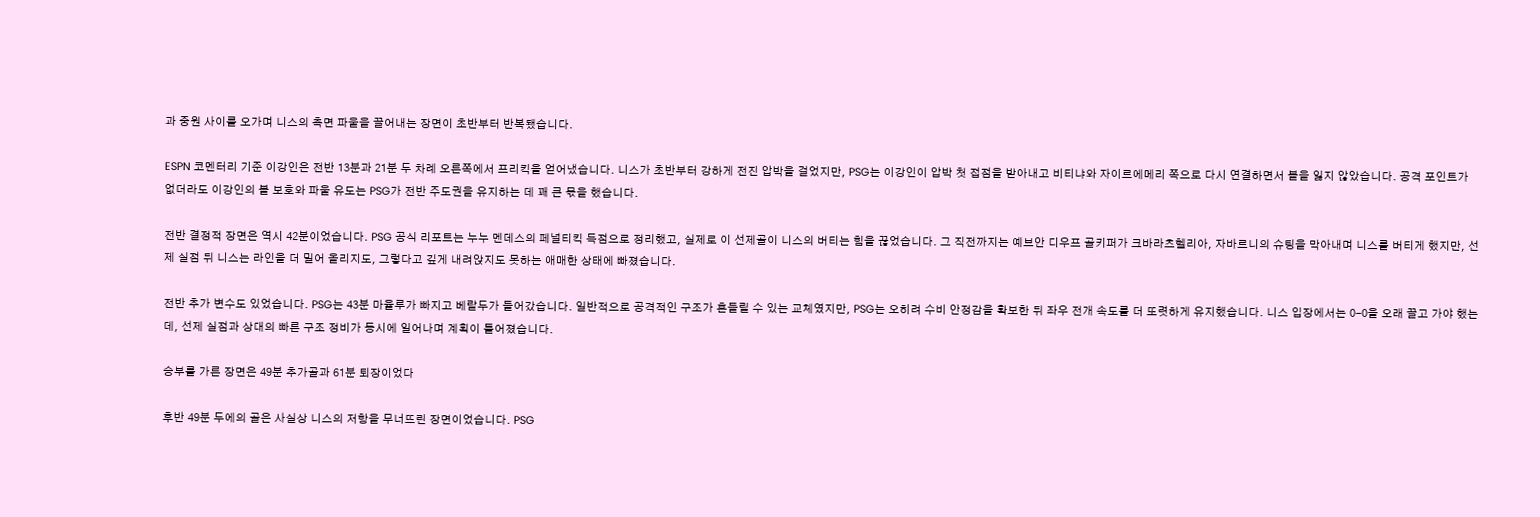과 중원 사이를 오가며 니스의 측면 파울을 끌어내는 장면이 초반부터 반복됐습니다.

ESPN 코멘터리 기준 이강인은 전반 13분과 21분 두 차례 오른쪽에서 프리킥을 얻어냈습니다. 니스가 초반부터 강하게 전진 압박을 걸었지만, PSG는 이강인이 압박 첫 접점을 받아내고 비티냐와 자이르에메리 쪽으로 다시 연결하면서 볼을 잃지 않았습니다. 공격 포인트가 없더라도 이강인의 볼 보호와 파울 유도는 PSG가 전반 주도권을 유지하는 데 꽤 큰 몫을 했습니다.

전반 결정적 장면은 역시 42분이었습니다. PSG 공식 리포트는 누누 멘데스의 페널티킥 득점으로 정리했고, 실제로 이 선제골이 니스의 버티는 힘을 끊었습니다. 그 직전까지는 예브안 디우프 골키퍼가 크바라츠헬리아, 자바르니의 슈팅을 막아내며 니스를 버티게 했지만, 선제 실점 뒤 니스는 라인을 더 밀어 올리지도, 그렇다고 깊게 내려앉지도 못하는 애매한 상태에 빠졌습니다.

전반 추가 변수도 있었습니다. PSG는 43분 마율루가 빠지고 베랄두가 들어갔습니다. 일반적으로 공격적인 구조가 흔들릴 수 있는 교체였지만, PSG는 오히려 수비 안정감을 확보한 뒤 좌우 전개 속도를 더 또렷하게 유지했습니다. 니스 입장에서는 0-0을 오래 끌고 가야 했는데, 선제 실점과 상대의 빠른 구조 정비가 동시에 일어나며 계획이 틀어졌습니다.

승부를 가른 장면은 49분 추가골과 61분 퇴장이었다

후반 49분 두에의 골은 사실상 니스의 저항을 무너뜨린 장면이었습니다. PSG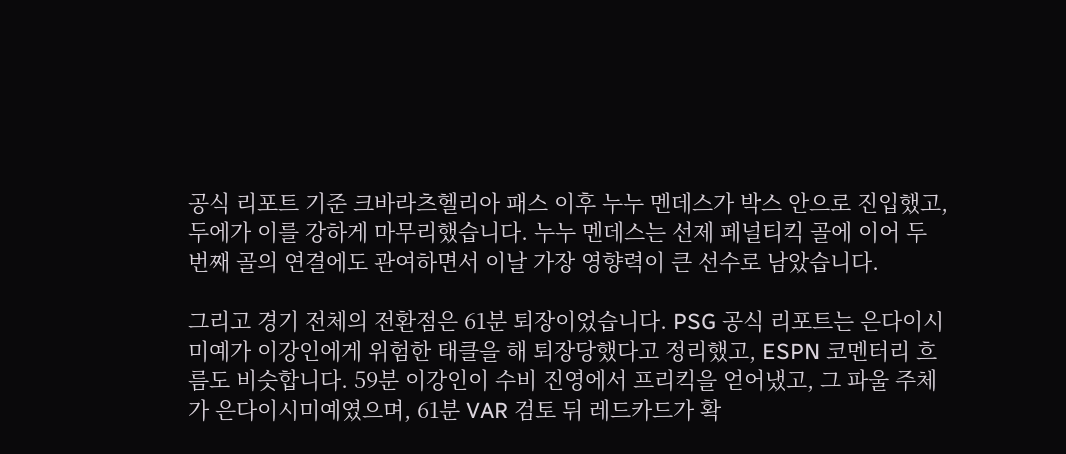공식 리포트 기준 크바라츠헬리아 패스 이후 누누 멘데스가 박스 안으로 진입했고, 두에가 이를 강하게 마무리했습니다. 누누 멘데스는 선제 페널티킥 골에 이어 두 번째 골의 연결에도 관여하면서 이날 가장 영향력이 큰 선수로 남았습니다.

그리고 경기 전체의 전환점은 61분 퇴장이었습니다. PSG 공식 리포트는 은다이시미예가 이강인에게 위험한 태클을 해 퇴장당했다고 정리했고, ESPN 코멘터리 흐름도 비슷합니다. 59분 이강인이 수비 진영에서 프리킥을 얻어냈고, 그 파울 주체가 은다이시미예였으며, 61분 VAR 검토 뒤 레드카드가 확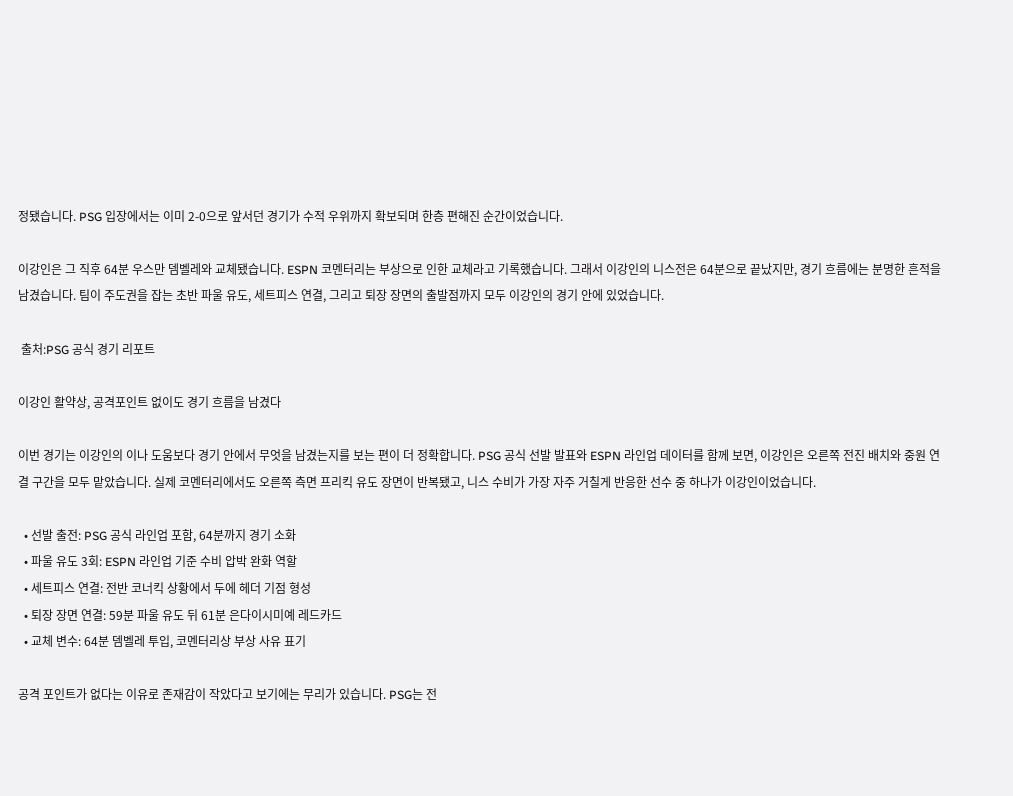정됐습니다. PSG 입장에서는 이미 2-0으로 앞서던 경기가 수적 우위까지 확보되며 한층 편해진 순간이었습니다.

이강인은 그 직후 64분 우스만 뎀벨레와 교체됐습니다. ESPN 코멘터리는 부상으로 인한 교체라고 기록했습니다. 그래서 이강인의 니스전은 64분으로 끝났지만, 경기 흐름에는 분명한 흔적을 남겼습니다. 팀이 주도권을 잡는 초반 파울 유도, 세트피스 연결, 그리고 퇴장 장면의 출발점까지 모두 이강인의 경기 안에 있었습니다.

 출처:PSG 공식 경기 리포트

이강인 활약상, 공격포인트 없이도 경기 흐름을 남겼다

이번 경기는 이강인의 이나 도움보다 경기 안에서 무엇을 남겼는지를 보는 편이 더 정확합니다. PSG 공식 선발 발표와 ESPN 라인업 데이터를 함께 보면, 이강인은 오른쪽 전진 배치와 중원 연결 구간을 모두 맡았습니다. 실제 코멘터리에서도 오른쪽 측면 프리킥 유도 장면이 반복됐고, 니스 수비가 가장 자주 거칠게 반응한 선수 중 하나가 이강인이었습니다.

  • 선발 출전: PSG 공식 라인업 포함, 64분까지 경기 소화
  • 파울 유도 3회: ESPN 라인업 기준 수비 압박 완화 역할
  • 세트피스 연결: 전반 코너킥 상황에서 두에 헤더 기점 형성
  • 퇴장 장면 연결: 59분 파울 유도 뒤 61분 은다이시미예 레드카드
  • 교체 변수: 64분 뎀벨레 투입, 코멘터리상 부상 사유 표기

공격 포인트가 없다는 이유로 존재감이 작았다고 보기에는 무리가 있습니다. PSG는 전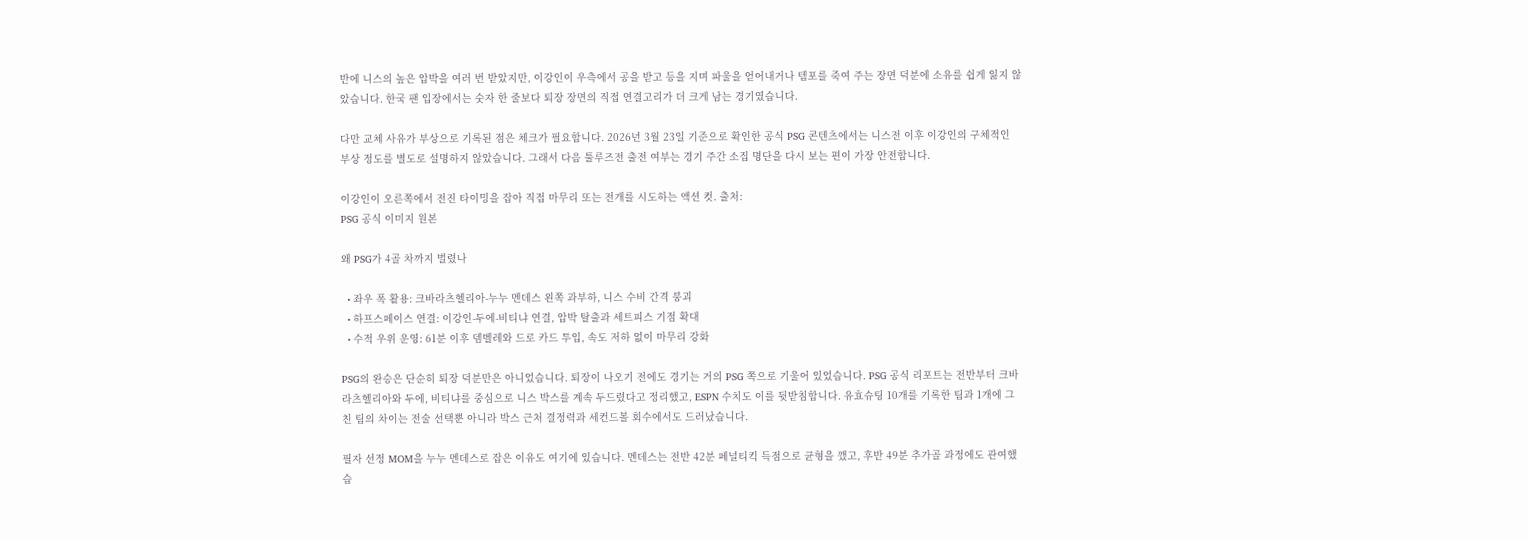반에 니스의 높은 압박을 여러 번 받았지만, 이강인이 우측에서 공을 받고 등을 지며 파울을 얻어내거나 템포를 죽여 주는 장면 덕분에 소유를 쉽게 잃지 않았습니다. 한국 팬 입장에서는 숫자 한 줄보다 퇴장 장면의 직접 연결고리가 더 크게 남는 경기였습니다.

다만 교체 사유가 부상으로 기록된 점은 체크가 필요합니다. 2026년 3월 23일 기준으로 확인한 공식 PSG 콘텐츠에서는 니스전 이후 이강인의 구체적인 부상 정도를 별도로 설명하지 않았습니다. 그래서 다음 툴루즈전 출전 여부는 경기 주간 소집 명단을 다시 보는 편이 가장 안전합니다.

이강인이 오른쪽에서 전진 타이밍을 잡아 직접 마무리 또는 전개를 시도하는 액션 컷. 출처:
PSG 공식 이미지 원본

왜 PSG가 4골 차까지 벌렸나

  • 좌우 폭 활용: 크바라츠헬리아-누누 멘데스 왼쪽 과부하, 니스 수비 간격 붕괴
  • 하프스페이스 연결: 이강인-두에-비티냐 연결, 압박 탈출과 세트피스 기점 확대
  • 수적 우위 운영: 61분 이후 뎀벨레와 드로 카드 투입, 속도 저하 없이 마무리 강화

PSG의 완승은 단순히 퇴장 덕분만은 아니었습니다. 퇴장이 나오기 전에도 경기는 거의 PSG 쪽으로 기울어 있었습니다. PSG 공식 리포트는 전반부터 크바라츠헬리아와 두에, 비티냐를 중심으로 니스 박스를 계속 두드렸다고 정리했고, ESPN 수치도 이를 뒷받침합니다. 유효슈팅 10개를 기록한 팀과 1개에 그친 팀의 차이는 전술 선택뿐 아니라 박스 근처 결정력과 세컨드볼 회수에서도 드러났습니다.

필자 선정 MOM을 누누 멘데스로 잡은 이유도 여기에 있습니다. 멘데스는 전반 42분 페널티킥 득점으로 균형을 깼고, 후반 49분 추가골 과정에도 관여했습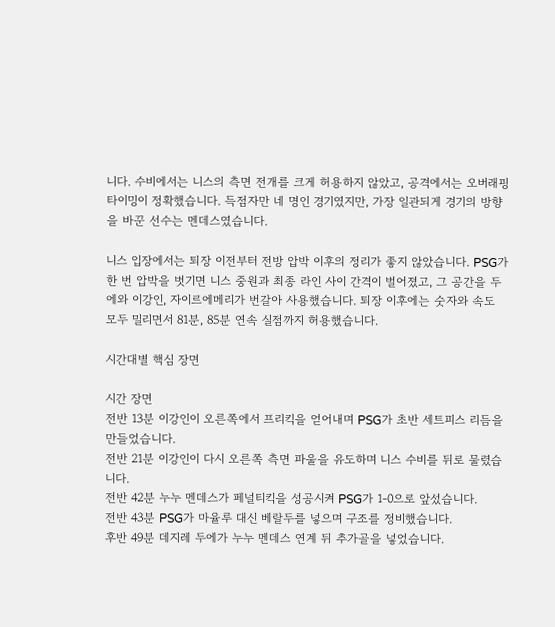니다. 수비에서는 니스의 측면 전개를 크게 허용하지 않았고, 공격에서는 오버래핑 타이밍이 정확했습니다. 득점자만 네 명인 경기였지만, 가장 일관되게 경기의 방향을 바꾼 선수는 멘데스였습니다.

니스 입장에서는 퇴장 이전부터 전방 압박 이후의 정리가 좋지 않았습니다. PSG가 한 번 압박을 벗기면 니스 중원과 최종 라인 사이 간격이 벌어졌고, 그 공간을 두에와 이강인, 자이르에메리가 번갈아 사용했습니다. 퇴장 이후에는 숫자와 속도 모두 밀리면서 81분, 85분 연속 실점까지 허용했습니다.

시간대별 핵심 장면

시간 장면
전반 13분 이강인이 오른쪽에서 프리킥을 얻어내며 PSG가 초반 세트피스 리듬을 만들었습니다.
전반 21분 이강인이 다시 오른쪽 측면 파울을 유도하며 니스 수비를 뒤로 물렸습니다.
전반 42분 누누 멘데스가 페널티킥을 성공시켜 PSG가 1-0으로 앞섰습니다.
전반 43분 PSG가 마율루 대신 베랄두를 넣으며 구조를 정비했습니다.
후반 49분 데지레 두에가 누누 멘데스 연계 뒤 추가골을 넣었습니다.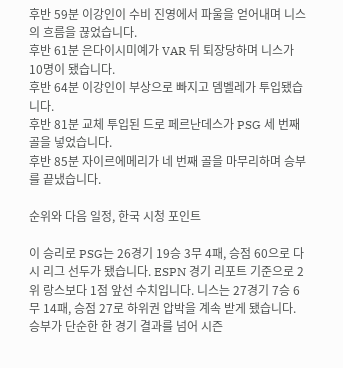후반 59분 이강인이 수비 진영에서 파울을 얻어내며 니스의 흐름을 끊었습니다.
후반 61분 은다이시미예가 VAR 뒤 퇴장당하며 니스가 10명이 됐습니다.
후반 64분 이강인이 부상으로 빠지고 뎀벨레가 투입됐습니다.
후반 81분 교체 투입된 드로 페르난데스가 PSG 세 번째 골을 넣었습니다.
후반 85분 자이르에메리가 네 번째 골을 마무리하며 승부를 끝냈습니다.

순위와 다음 일정, 한국 시청 포인트

이 승리로 PSG는 26경기 19승 3무 4패, 승점 60으로 다시 리그 선두가 됐습니다. ESPN 경기 리포트 기준으로 2위 랑스보다 1점 앞선 수치입니다. 니스는 27경기 7승 6무 14패, 승점 27로 하위권 압박을 계속 받게 됐습니다. 승부가 단순한 한 경기 결과를 넘어 시즌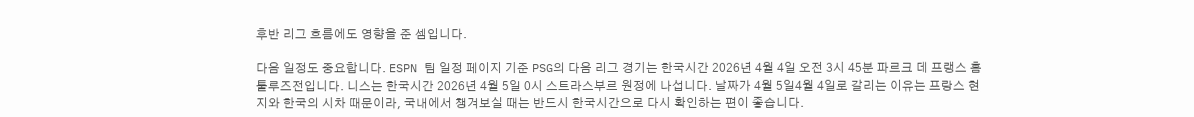후반 리그 흐름에도 영향을 준 셈입니다.

다음 일정도 중요합니다. ESPN 팀 일정 페이지 기준 PSG의 다음 리그 경기는 한국시간 2026년 4월 4일 오전 3시 45분 파르크 데 프랭스 홈 툴루즈전입니다. 니스는 한국시간 2026년 4월 5일 0시 스트라스부르 원정에 나섭니다. 날짜가 4월 5일4월 4일로 갈리는 이유는 프랑스 현지와 한국의 시차 때문이라, 국내에서 챙겨보실 때는 반드시 한국시간으로 다시 확인하는 편이 좋습니다.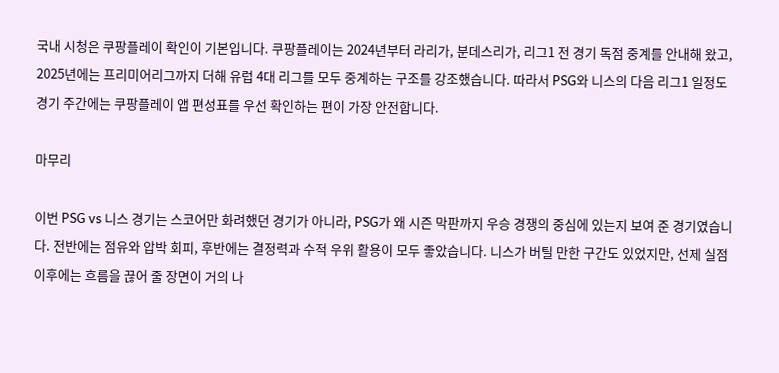국내 시청은 쿠팡플레이 확인이 기본입니다. 쿠팡플레이는 2024년부터 라리가, 분데스리가, 리그1 전 경기 독점 중계를 안내해 왔고, 2025년에는 프리미어리그까지 더해 유럽 4대 리그를 모두 중계하는 구조를 강조했습니다. 따라서 PSG와 니스의 다음 리그1 일정도 경기 주간에는 쿠팡플레이 앱 편성표를 우선 확인하는 편이 가장 안전합니다.

마무리

이번 PSG vs 니스 경기는 스코어만 화려했던 경기가 아니라, PSG가 왜 시즌 막판까지 우승 경쟁의 중심에 있는지 보여 준 경기였습니다. 전반에는 점유와 압박 회피, 후반에는 결정력과 수적 우위 활용이 모두 좋았습니다. 니스가 버틸 만한 구간도 있었지만, 선제 실점 이후에는 흐름을 끊어 줄 장면이 거의 나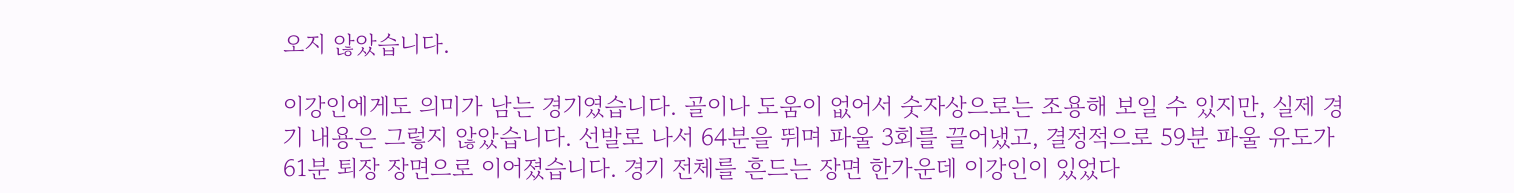오지 않았습니다.

이강인에게도 의미가 남는 경기였습니다. 골이나 도움이 없어서 숫자상으로는 조용해 보일 수 있지만, 실제 경기 내용은 그렇지 않았습니다. 선발로 나서 64분을 뛰며 파울 3회를 끌어냈고, 결정적으로 59분 파울 유도가 61분 퇴장 장면으로 이어졌습니다. 경기 전체를 흔드는 장면 한가운데 이강인이 있었다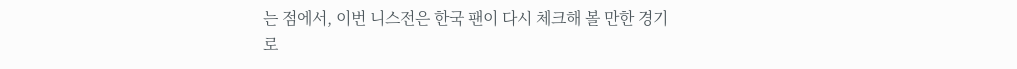는 점에서, 이번 니스전은 한국 팬이 다시 체크해 볼 만한 경기로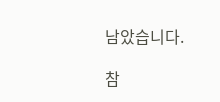남았습니다.

참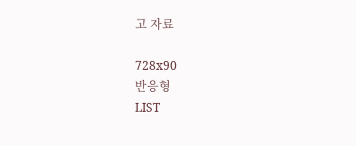고 자료

728x90
반응형
LIST